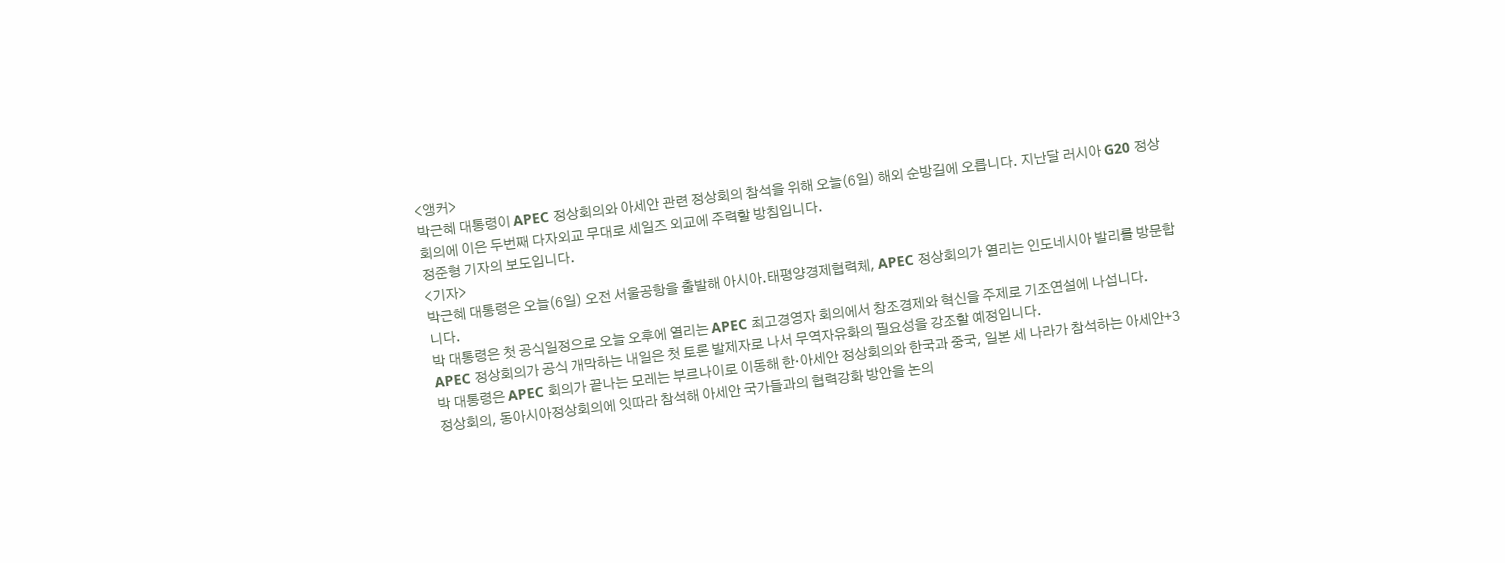<앵커>
박근혜 대통령이 APEC 정상회의와 아세안 관련 정상회의 참석을 위해 오늘(6일) 해외 순방길에 오릅니다. 지난달 러시아 G20 정상회의에 이은 두번째 다자외교 무대로 세일즈 외교에 주력할 방침입니다.
정준형 기자의 보도입니다.
<기자>
박근혜 대통령은 오늘(6일) 오전 서울공항을 출발해 아시아.태평양경제협력체, APEC 정상회의가 열리는 인도네시아 발리를 방문합니다.
박 대통령은 첫 공식일정으로 오늘 오후에 열리는 APEC 최고경영자 회의에서 창조경제와 혁신을 주제로 기조연설에 나섭니다.
APEC 정상회의가 공식 개막하는 내일은 첫 토론 발제자로 나서 무역자유화의 필요성을 강조할 예정입니다.
박 대통령은 APEC 회의가 끝나는 모레는 부르나이로 이동해 한·아세안 정상회의와 한국과 중국, 일본 세 나라가 참석하는 아세안+3 정상회의, 동아시아정상회의에 잇따라 참석해 아세안 국가들과의 협력강화 방안을 논의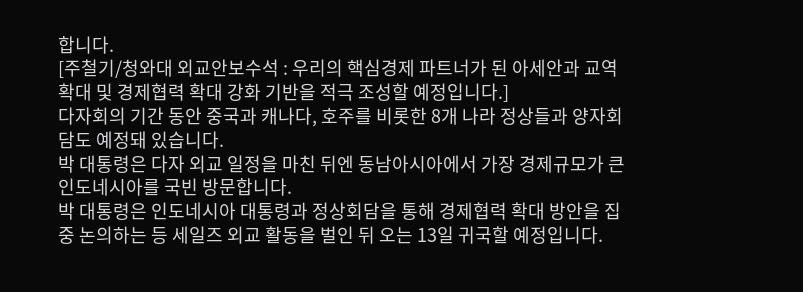합니다.
[주철기/청와대 외교안보수석 : 우리의 핵심경제 파트너가 된 아세안과 교역확대 및 경제협력 확대 강화 기반을 적극 조성할 예정입니다.]
다자회의 기간 동안 중국과 캐나다, 호주를 비롯한 8개 나라 정상들과 양자회담도 예정돼 있습니다.
박 대통령은 다자 외교 일정을 마친 뒤엔 동남아시아에서 가장 경제규모가 큰 인도네시아를 국빈 방문합니다.
박 대통령은 인도네시아 대통령과 정상회담을 통해 경제협력 확대 방안을 집중 논의하는 등 세일즈 외교 활동을 벌인 뒤 오는 13일 귀국할 예정입니다.